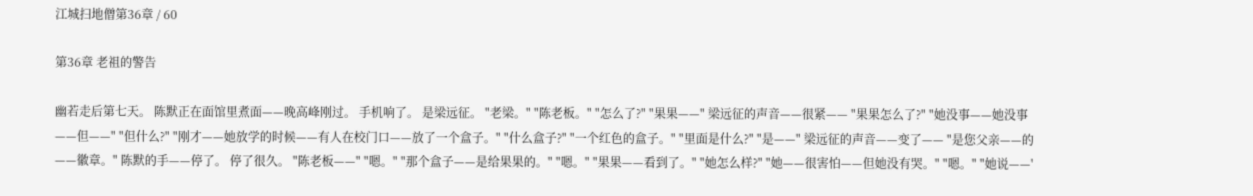江城扫地僧第36章 / 60

第36章 老祖的警告

幽若走后第七天。 陈默正在面馆里煮面——晚高峰刚过。 手机响了。 是梁远征。 "老梁。" "陈老板。" "怎么了?" "果果——" 梁远征的声音——很紧—— "果果怎么了?" "她没事——她没事——但——" "但什么?" "刚才——她放学的时候——有人在校门口——放了一个盒子。" "什么盒子?" "一个红色的盒子。" "里面是什么?" "是——" 梁远征的声音——变了—— "是您父亲——的——徽章。" 陈默的手——停了。 停了很久。 "陈老板——" "嗯。" "那个盒子——是给果果的。" "嗯。" "果果——看到了。" "她怎么样?" "她——很害怕——但她没有哭。" "嗯。" "她说——'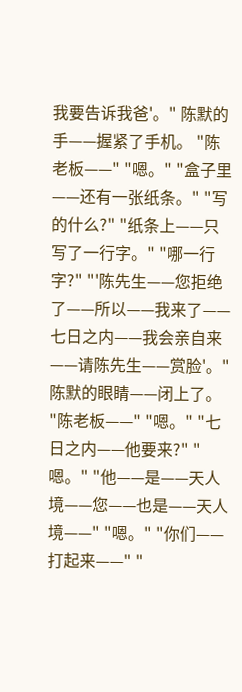我要告诉我爸'。" 陈默的手——握紧了手机。 "陈老板——" "嗯。" "盒子里——还有一张纸条。" "写的什么?" "纸条上——只写了一行字。" "哪一行字?" "'陈先生——您拒绝了——所以——我来了——七日之内——我会亲自来——请陈先生——赏脸'。" 陈默的眼睛——闭上了。 "陈老板——" "嗯。" "七日之内——他要来?" "嗯。" "他——是——天人境——您——也是——天人境——" "嗯。" "你们——打起来——" "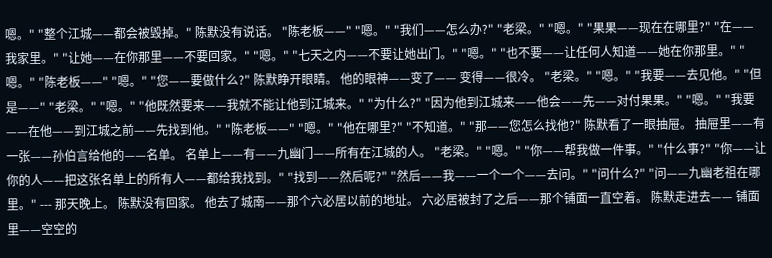嗯。" "整个江城——都会被毁掉。" 陈默没有说话。 "陈老板——" "嗯。" "我们——怎么办?" "老梁。" "嗯。" "果果——现在在哪里?" "在——我家里。" "让她——在你那里——不要回家。" "嗯。" "七天之内——不要让她出门。" "嗯。" "也不要——让任何人知道——她在你那里。" "嗯。" "陈老板——" "嗯。" "您——要做什么?" 陈默睁开眼睛。 他的眼神——变了—— 变得——很冷。 "老梁。" "嗯。" "我要——去见他。" "但是——" "老梁。" "嗯。" "他既然要来——我就不能让他到江城来。" "为什么?" "因为他到江城来——他会——先——对付果果。" "嗯。" "我要——在他——到江城之前——先找到他。" "陈老板——" "嗯。" "他在哪里?" "不知道。" "那——您怎么找他?" 陈默看了一眼抽屉。 抽屉里——有一张——孙伯言给他的——名单。 名单上——有——九幽门——所有在江城的人。 "老梁。" "嗯。" "你——帮我做一件事。" "什么事?" "你——让你的人——把这张名单上的所有人——都给我找到。" "找到——然后呢?" "然后——我——一个一个——去问。" "问什么?" "问——九幽老祖在哪里。" --- 那天晚上。 陈默没有回家。 他去了城南——那个六必居以前的地址。 六必居被封了之后——那个铺面一直空着。 陈默走进去—— 铺面里——空空的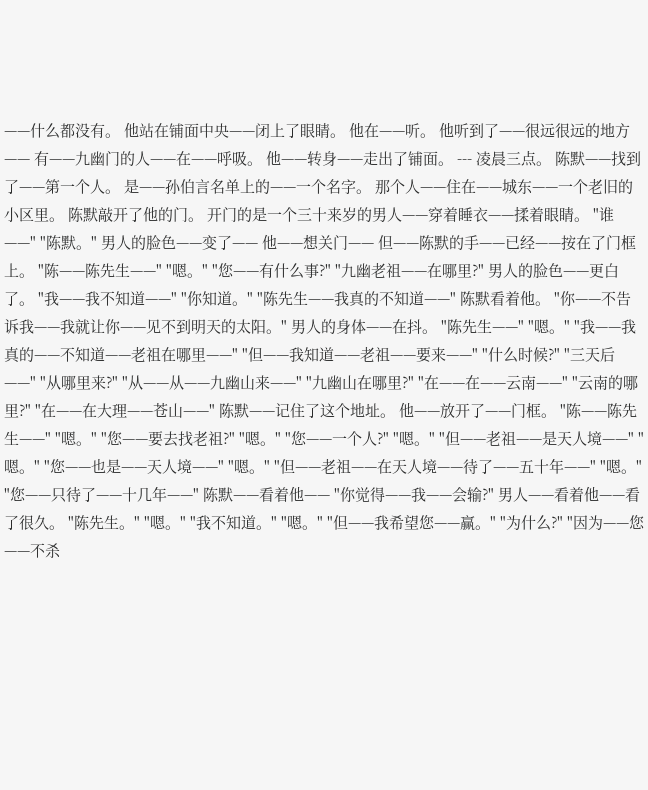——什么都没有。 他站在铺面中央——闭上了眼睛。 他在——听。 他听到了——很远很远的地方—— 有——九幽门的人——在——呼吸。 他——转身——走出了铺面。 --- 凌晨三点。 陈默——找到了——第一个人。 是——孙伯言名单上的——一个名字。 那个人——住在——城东——一个老旧的小区里。 陈默敲开了他的门。 开门的是一个三十来岁的男人——穿着睡衣——揉着眼睛。 "谁——" "陈默。" 男人的脸色——变了—— 他——想关门—— 但——陈默的手——已经——按在了门框上。 "陈——陈先生——" "嗯。" "您——有什么事?" "九幽老祖——在哪里?" 男人的脸色——更白了。 "我——我不知道——" "你知道。" "陈先生——我真的不知道——" 陈默看着他。 "你——不告诉我——我就让你——见不到明天的太阳。" 男人的身体——在抖。 "陈先生——" "嗯。" "我——我真的——不知道——老祖在哪里——" "但——我知道——老祖——要来——" "什么时候?" "三天后——" "从哪里来?" "从——从——九幽山来——" "九幽山在哪里?" "在——在——云南——" "云南的哪里?" "在——在大理——苍山——" 陈默——记住了这个地址。 他——放开了——门框。 "陈——陈先生——" "嗯。" "您——要去找老祖?" "嗯。" "您——一个人?" "嗯。" "但——老祖——是天人境——" "嗯。" "您——也是——天人境——" "嗯。" "但——老祖——在天人境——待了——五十年——" "嗯。" "您——只待了——十几年——" 陈默——看着他—— "你觉得——我——会输?" 男人——看着他——看了很久。 "陈先生。" "嗯。" "我不知道。" "嗯。" "但——我希望您——赢。" "为什么?" "因为——您——不杀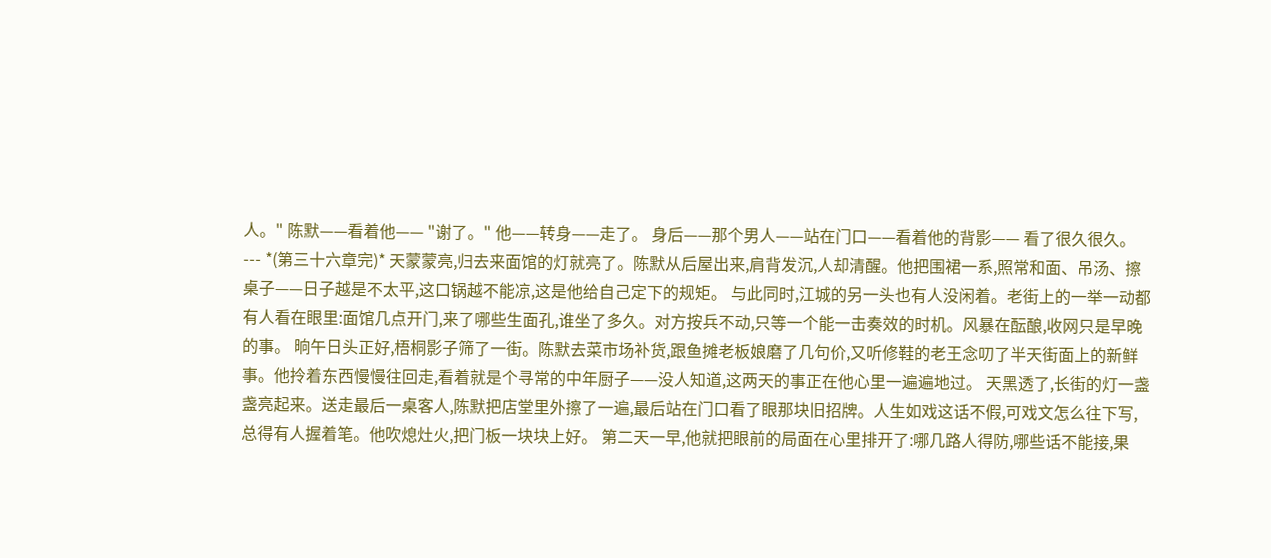人。" 陈默——看着他—— "谢了。" 他——转身——走了。 身后——那个男人——站在门口——看着他的背影—— 看了很久很久。 --- *(第三十六章完)* 天蒙蒙亮,归去来面馆的灯就亮了。陈默从后屋出来,肩背发沉,人却清醒。他把围裙一系,照常和面、吊汤、擦桌子——日子越是不太平,这口锅越不能凉,这是他给自己定下的规矩。 与此同时,江城的另一头也有人没闲着。老街上的一举一动都有人看在眼里:面馆几点开门,来了哪些生面孔,谁坐了多久。对方按兵不动,只等一个能一击奏效的时机。风暴在酝酿,收网只是早晚的事。 晌午日头正好,梧桐影子筛了一街。陈默去菜市场补货,跟鱼摊老板娘磨了几句价,又听修鞋的老王念叨了半天街面上的新鲜事。他拎着东西慢慢往回走,看着就是个寻常的中年厨子——没人知道,这两天的事正在他心里一遍遍地过。 天黑透了,长街的灯一盏盏亮起来。送走最后一桌客人,陈默把店堂里外擦了一遍,最后站在门口看了眼那块旧招牌。人生如戏这话不假,可戏文怎么往下写,总得有人握着笔。他吹熄灶火,把门板一块块上好。 第二天一早,他就把眼前的局面在心里排开了:哪几路人得防,哪些话不能接,果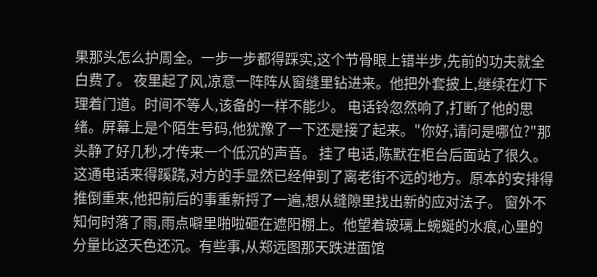果那头怎么护周全。一步一步都得踩实,这个节骨眼上错半步,先前的功夫就全白费了。 夜里起了风,凉意一阵阵从窗缝里钻进来。他把外套披上,继续在灯下理着门道。时间不等人,该备的一样不能少。 电话铃忽然响了,打断了他的思绪。屏幕上是个陌生号码,他犹豫了一下还是接了起来。"你好,请问是哪位?"那头静了好几秒,才传来一个低沉的声音。 挂了电话,陈默在柜台后面站了很久。这通电话来得蹊跷,对方的手显然已经伸到了离老街不远的地方。原本的安排得推倒重来,他把前后的事重新捋了一遍,想从缝隙里找出新的应对法子。 窗外不知何时落了雨,雨点噼里啪啦砸在遮阳棚上。他望着玻璃上蜿蜒的水痕,心里的分量比这天色还沉。有些事,从郑远图那天跌进面馆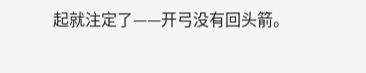起就注定了——开弓没有回头箭。